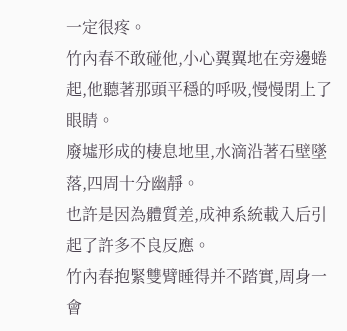一定很疼。
竹內春不敢碰他,小心翼翼地在旁邊蜷起,他聽著那頭平穩的呼吸,慢慢閉上了眼睛。
廢墟形成的棲息地里,水滴沿著石壁墜落,四周十分幽靜。
也許是因為體質差,成神系統載入后引起了許多不良反應。
竹內春抱緊雙臂睡得并不踏實,周身一會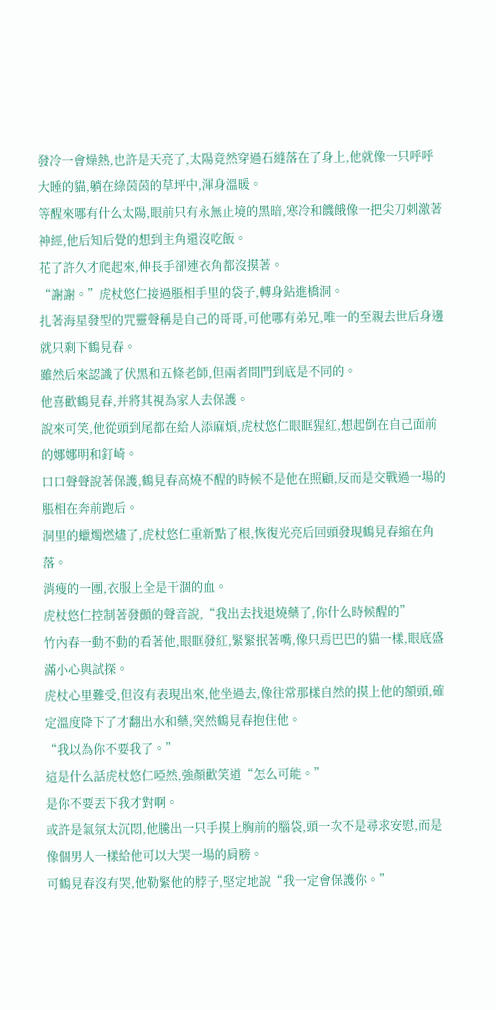發冷一會燥熱,也許是天亮了,太陽竟然穿過石縫落在了身上,他就像一只呼呼大睡的貓,躺在綠茵茵的草坪中,渾身溫暖。
等醒來哪有什么太陽,眼前只有永無止境的黑暗,寒冷和饑餓像一把尖刀刺激著神經,他后知后覺的想到主角還沒吃飯。
花了許久才爬起來,伸長手卻連衣角都沒摸著。
“謝謝。”虎杖悠仁接過脹相手里的袋子,轉身鉆進橋洞。
扎著海星發型的咒靈聲稱是自己的哥哥,可他哪有弟兄,唯一的至親去世后身邊就只剩下鶴見春。
雖然后來認識了伏黑和五條老師,但兩者間門到底是不同的。
他喜歡鶴見春,并將其視為家人去保護。
說來可笑,他從頭到尾都在給人添麻煩,虎杖悠仁眼眶猩紅,想起倒在自己面前的娜娜明和釘崎。
口口聲聲說著保護,鶴見春高燒不醒的時候不是他在照顧,反而是交戰過一場的脹相在奔前跑后。
洞里的蠟燭燃燼了,虎杖悠仁重新點了根,恢復光亮后回頭發現鶴見春縮在角落。
消瘦的一團,衣服上全是干涸的血。
虎杖悠仁控制著發顫的聲音說,“我出去找退燒藥了,你什么時候醒的”
竹內春一動不動的看著他,眼眶發紅,緊緊抿著嘴,像只焉巴巴的貓一樣,眼底盛滿小心與試探。
虎杖心里難受,但沒有表現出來,他坐過去,像往常那樣自然的摸上他的額頭,確定溫度降下了才翻出水和藥,突然鶴見春抱住他。
“我以為你不要我了。”
這是什么話虎杖悠仁啞然,強顏歡笑道“怎么可能。”
是你不要丟下我才對啊。
或許是氣氛太沉悶,他騰出一只手摸上胸前的腦袋,頭一次不是尋求安慰,而是像個男人一樣給他可以大哭一場的肩膀。
可鶴見春沒有哭,他勒緊他的脖子,堅定地說“我一定會保護你。”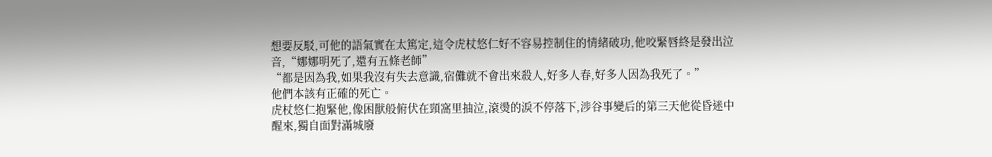想要反駁,可他的語氣實在太篤定,這令虎杖悠仁好不容易控制住的情緒破功,他咬緊唇終是發出泣音,“娜娜明死了,還有五條老師”
“都是因為我,如果我沒有失去意識,宿儺就不會出來殺人,好多人春,好多人因為我死了。”
他們本該有正確的死亡。
虎杖悠仁抱緊他,像困獸般俯伏在頸窩里抽泣,滾燙的淚不停落下,涉谷事變后的第三天他從昏迷中醒來,獨自面對滿城廢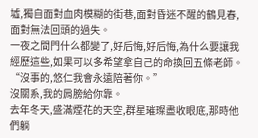墟,獨自面對血肉模糊的街巷,面對昏迷不醒的鶴見春,面對無法回頭的過失。
一夜之間門什么都變了,好后悔,好后悔,為什么要讓我經歷這些,如果可以多希望拿自己的命換回五條老師。
“沒事的,悠仁我會永遠陪著你。”
沒關系,我的肩膀給你靠。
去年冬天,盛滿煙花的天空,群星璀璨盡收眼底,那時他們躺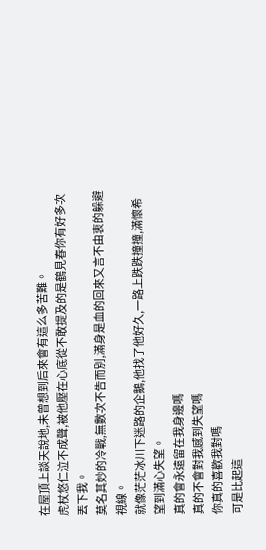在屋頂上談天說地,未曾想到后來會有這么多苦難。
虎杖悠仁泣不成聲,被他壓在心底從不敢提及的是鶴見春你有好多次丟下我。
莫名其妙的冷戰,無數次不告而別,滿身是血的回來又言不由衷的躲避視線。
就像茫茫冰川下迷路的企鵝,他找了他好久,一路上跌跌撞撞,滿懷希望到滿心失望。
真的會永遠留在我身邊嗎
真的不會對我感到失望嗎
你真的喜歡我對嗎
可是比起這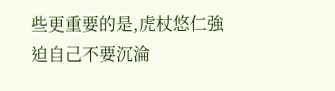些更重要的是,虎杖悠仁強迫自己不要沉淪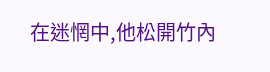在迷惘中,他松開竹內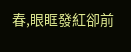春,眼眶發紅卻前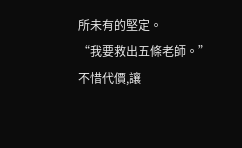所未有的堅定。
“我要救出五條老師。”
不惜代價,讓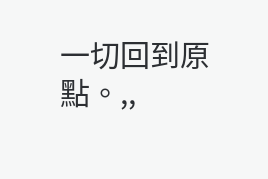一切回到原點。,,